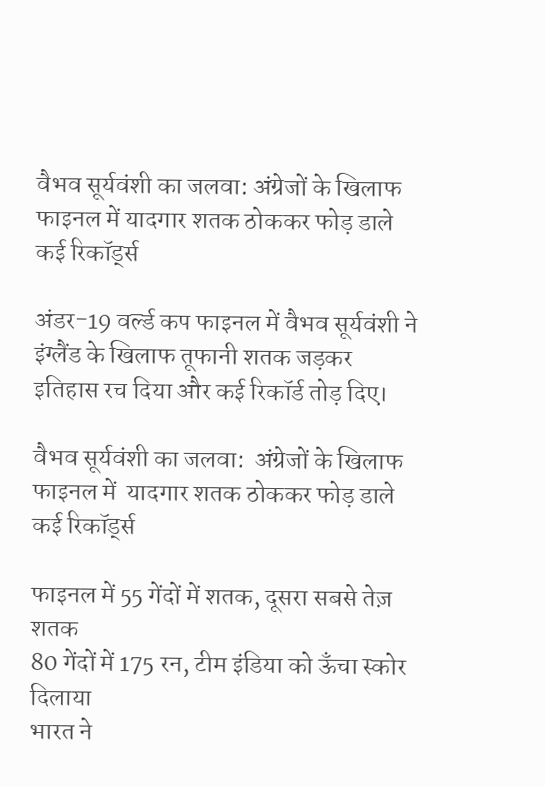वैभव सूर्यवंशी का जलवा: अंग्रेजों के खिलाफ फाइनल में यादगार शतक ठोककर फोड़ डाले कई रिकॉर्ड्स

अंडर-19 वर्ल्ड कप फाइनल में वैभव सूर्यवंशी ने इंग्लैंड के खिलाफ तूफानी शतक जड़कर इतिहास रच दिया और कई रिकॉर्ड तोड़ दिए।

वैभव सूर्यवंशी का जलवा:  अंग्रेजों के खिलाफ फाइनल में  यादगार शतक ठोककर फोड़ डाले कई रिकॉर्ड्स

फाइनल में 55 गेंदों में शतक, दूसरा सबसे तेज़ शतक
80 गेंदों में 175 रन, टीम इंडिया को ऊँचा स्कोर दिलाया
भारत ने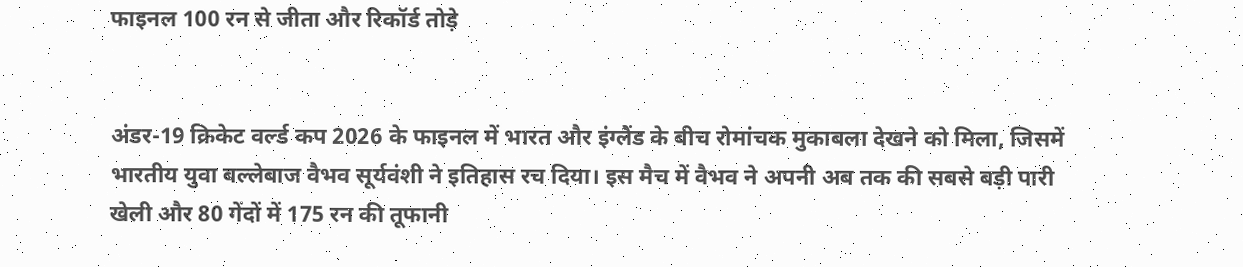फाइनल 100 रन से जीता और रिकॉर्ड तोड़े


अंडर-19 क्रिकेट वर्ल्ड कप 2026 के फाइनल में भारत और इंग्लैंड के बीच रोमांचक मुकाबला देखने को मिला, जिसमें भारतीय युवा बल्लेबाज वैभव सूर्यवंशी ने इतिहास रच दिया। इस मैच में वैभव ने अपनी अब तक की सबसे बड़ी पारी खेली और 80 गेंदों में 175 रन की तूफानी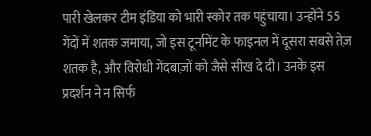पारी खेलकर टीम इंडिया को भारी स्कोर तक पहुंचाया। उन्होंने 55 गेंदों में शतक जमाया, जो इस टूर्नामेंट के फाइनल में दूसरा सबसे तेज़ शतक है, और विरोधी गेंदबाज़ों को जैसे सीख दे दी। उनके इस प्रदर्शन ने न सिर्फ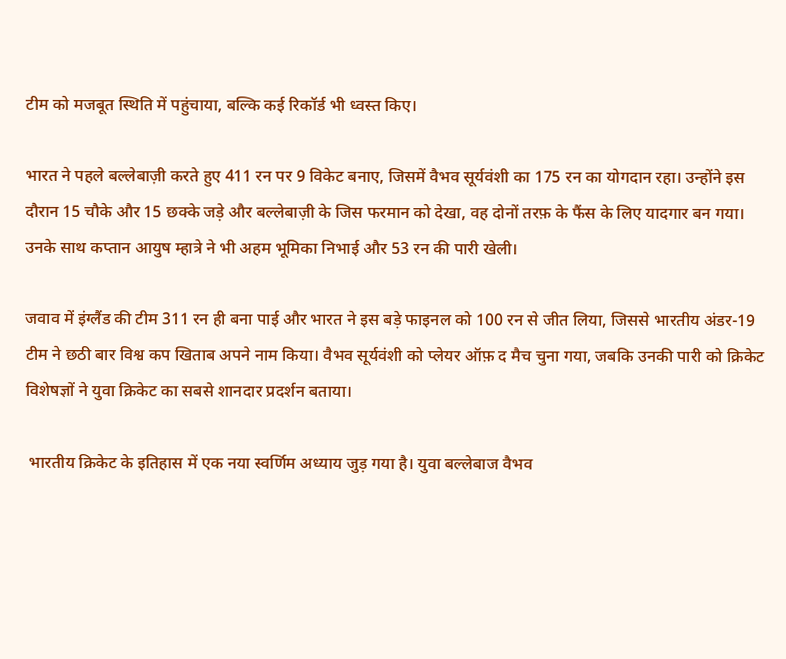टीम को मजबूत स्थिति में पहुंचाया, बल्कि कई रिकॉर्ड भी ध्वस्त किए।

भारत ने पहले बल्लेबाज़ी करते हुए 411 रन पर 9 विकेट बनाए, जिसमें वैभव सूर्यवंशी का 175 रन का योगदान रहा। उन्होंने इस दौरान 15 चौके और 15 छक्के जड़े और बल्लेबाज़ी के जिस फरमान को देखा, वह दोनों तरफ़ के फैंस के लिए यादगार बन गया। उनके साथ कप्तान आयुष म्हात्रे ने भी अहम भूमिका निभाई और 53 रन की पारी खेली।

जवाव में इंग्लैंड की टीम 311 रन ही बना पाई और भारत ने इस बड़े फाइनल को 100 रन से जीत लिया, जिससे भारतीय अंडर-19 टीम ने छठी बार विश्व कप खिताब अपने नाम किया। वैभव सूर्यवंशी को प्लेयर ऑफ़ द मैच चुना गया, जबकि उनकी पारी को क्रिकेट विशेषज्ञों ने युवा क्रिकेट का सबसे शानदार प्रदर्शन बताया।

 भारतीय क्रिकेट के इतिहास में एक नया स्वर्णिम अध्याय जुड़ गया है। युवा बल्लेबाज वैभव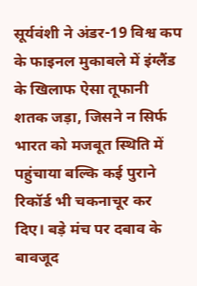सूर्यवंशी ने अंडर-19 विश्व कप के फाइनल मुकाबले में इंग्लैंड के खिलाफ ऐसा तूफानी शतक जड़ा, जिसने न सिर्फ भारत को मजबूत स्थिति में पहुंचाया बल्कि कई पुराने रिकॉर्ड भी चकनाचूर कर दिए। बड़े मंच पर दबाव के बावजूद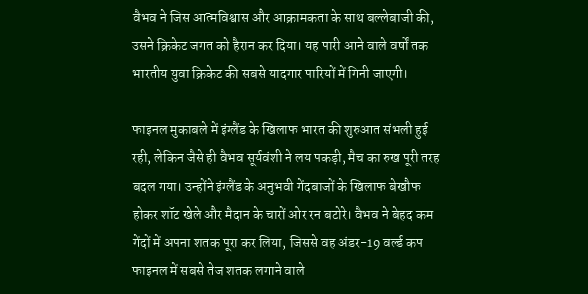वैभव ने जिस आत्मविश्वास और आक्रामकता के साथ बल्लेबाजी की, उसने क्रिकेट जगत को हैरान कर दिया। यह पारी आने वाले वर्षों तक भारतीय युवा क्रिकेट की सबसे यादगार पारियों में गिनी जाएगी।

फाइनल मुकाबले में इंग्लैंड के खिलाफ भारत की शुरुआत संभली हुई रही, लेकिन जैसे ही वैभव सूर्यवंशी ने लय पकड़ी, मैच का रुख पूरी तरह बदल गया। उन्होंने इंग्लैंड के अनुभवी गेंदबाजों के खिलाफ बेखौफ होकर शॉट खेले और मैदान के चारों ओर रन बटोरे। वैभव ने बेहद कम गेंदों में अपना शतक पूरा कर लिया, जिससे वह अंडर-19 वर्ल्ड कप फाइनल में सबसे तेज शतक लगाने वाले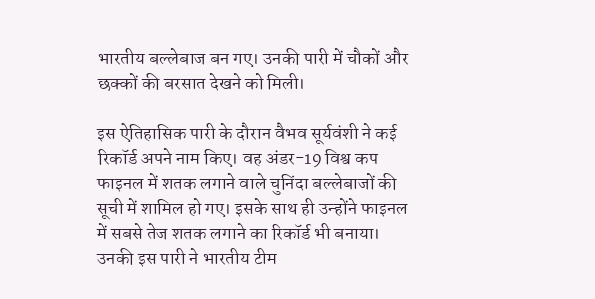भारतीय बल्लेबाज बन गए। उनकी पारी में चौकों और छक्कों की बरसात देखने को मिली।

इस ऐतिहासिक पारी के दौरान वैभव सूर्यवंशी ने कई रिकॉर्ड अपने नाम किए। वह अंडर-19 विश्व कप फाइनल में शतक लगाने वाले चुनिंदा बल्लेबाजों की सूची में शामिल हो गए। इसके साथ ही उन्होंने फाइनल में सबसे तेज शतक लगाने का रिकॉर्ड भी बनाया। उनकी इस पारी ने भारतीय टीम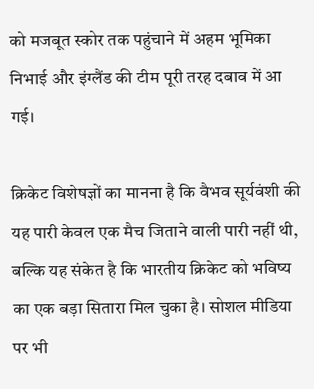को मजबूत स्कोर तक पहुंचाने में अहम भूमिका निभाई और इंग्लैंड की टीम पूरी तरह दबाव में आ गई।

क्रिकेट विशेषज्ञों का मानना है कि वैभव सूर्यवंशी की यह पारी केवल एक मैच जिताने वाली पारी नहीं थी, बल्कि यह संकेत है कि भारतीय क्रिकेट को भविष्य का एक बड़ा सितारा मिल चुका है। सोशल मीडिया पर भी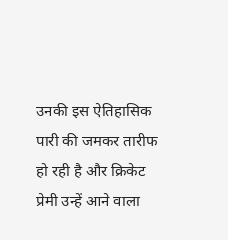उनकी इस ऐतिहासिक पारी की जमकर तारीफ हो रही है और क्रिकेट प्रेमी उन्हें आने वाला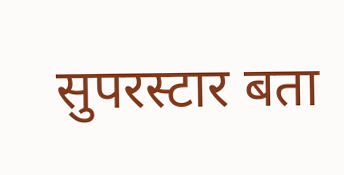सुपरस्टार बता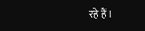रहे हैं।